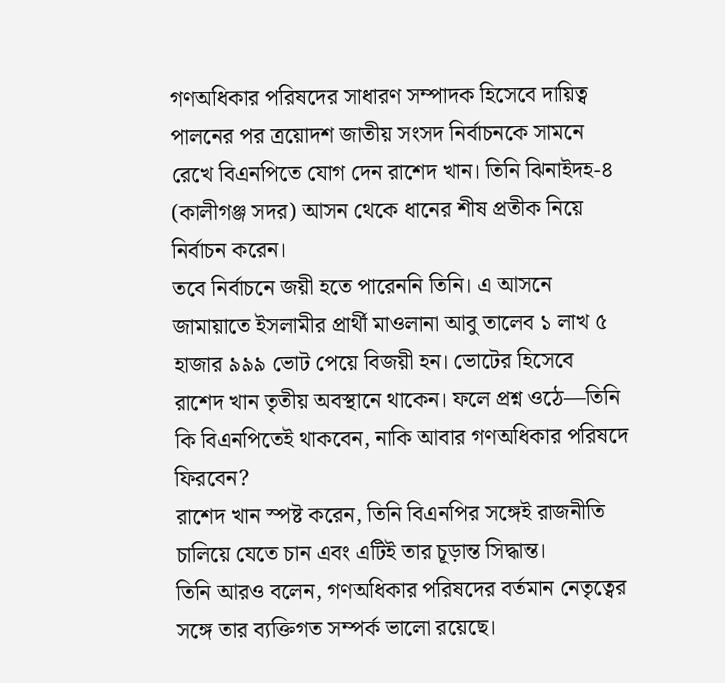গণঅধিকার পরিষদের সাধারণ সম্পাদক হিসেবে দায়িত্ব পালনের পর ত্রয়োদশ জাতীয় সংসদ নির্বাচনকে সামনে রেখে বিএনপিতে যোগ দেন রাশেদ খান। তিনি ঝিনাইদহ-৪ (কালীগঞ্জ সদর) আসন থেকে ধানের শীষ প্রতীক নিয়ে নির্বাচন করেন।
তবে নির্বাচনে জয়ী হতে পারেননি তিনি। এ আসনে জামায়াতে ইসলামীর প্রার্থী মাওলানা আবু তালেব ১ লাখ ৫ হাজার ৯৯৯ ভোট পেয়ে বিজয়ী হন। ভোটের হিসেবে রাশেদ খান তৃতীয় অবস্থানে থাকেন। ফলে প্রশ্ন ওঠে—তিনি কি বিএনপিতেই থাকবেন, নাকি আবার গণঅধিকার পরিষদে ফিরবেন?
রাশেদ খান স্পষ্ট করেন, তিনি বিএনপির সঙ্গেই রাজনীতি চালিয়ে যেতে চান এবং এটিই তার চূড়ান্ত সিদ্ধান্ত।
তিনি আরও বলেন, গণঅধিকার পরিষদের বর্তমান নেতৃত্বের সঙ্গে তার ব্যক্তিগত সম্পর্ক ভালো রয়েছে।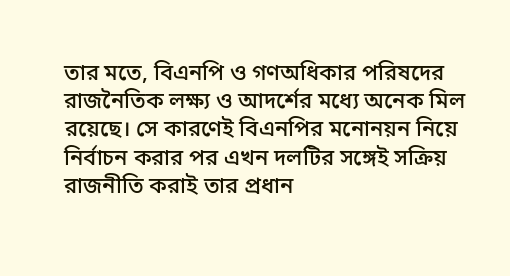তার মতে, বিএনপি ও গণঅধিকার পরিষদের রাজনৈতিক লক্ষ্য ও আদর্শের মধ্যে অনেক মিল রয়েছে। সে কারণেই বিএনপির মনোনয়ন নিয়ে নির্বাচন করার পর এখন দলটির সঙ্গেই সক্রিয় রাজনীতি করাই তার প্রধান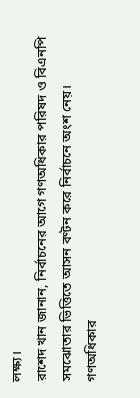লক্ষ্য।
রাশেদ খান জানান, নির্বাচনের আগে গণঅধিকার পরিষদ ও বিএনপি সমঝোতার ভিত্তিতে আসন বণ্টন করে নির্বাচনে অংশ নেয়। গণঅধিকার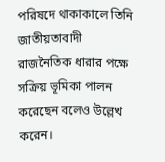পরিষদে থাকাকালে তিনি জাতীয়তাবাদী রাজনৈতিক ধারার পক্ষে সক্রিয় ভূমিকা পালন করেছেন বলেও উল্লেখ করেন।